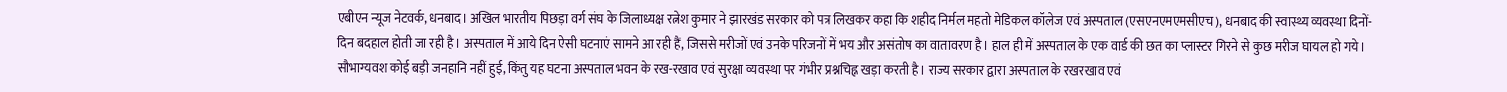एबीएन न्यूज नेटवर्क, धनबाद। अखिल भारतीय पिछड़ा वर्ग संघ के जिलाध्यक्ष रत्नेश कुमार ने झारखंड सरकार को पत्र लिखकर कहा कि शहीद निर्मल महतो मेडिकल कॉलेज एवं अस्पताल (एसएनएमएमसीएच), धनबाद की स्वास्थ्य व्यवस्था दिनों-दिन बदहाल होती जा रही है। अस्पताल में आये दिन ऐसी घटनाएं सामने आ रही हैं, जिससे मरीजों एवं उनके परिजनों में भय और असंतोष का वातावरण है। हाल ही में अस्पताल के एक वार्ड की छत का प्लास्टर गिरने से कुछ मरीज घायल हो गये।
सौभाग्यवश कोई बड़ी जनहानि नहीं हुई, किंतु यह घटना अस्पताल भवन के रख-रखाव एवं सुरक्षा व्यवस्था पर गंभीर प्रश्नचिह्न खड़ा करती है। राज्य सरकार द्वारा अस्पताल के रखरखाव एवं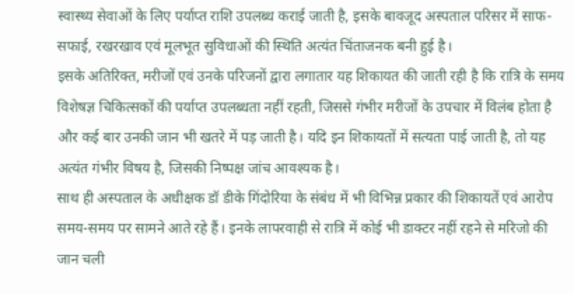स्वास्थ्य सेवाओं के लिए पर्याप्त राशि उपलब्ध कराई जाती है, इसके बावजूद अस्पताल परिसर में साफ-सफाई, रखरखाव एवं मूलभूत सुविधाओं की स्थिति अत्यंत चिंताजनक बनी हुई है।
इसके अतिरिक्त, मरीजों एवं उनके परिजनों द्वारा लगातार यह शिकायत की जाती रही है कि रात्रि के समय विशेषज्ञ चिकित्सकों की पर्याप्त उपलब्धता नहीं रहती, जिससे गंभीर मरीजों के उपचार में विलंब होता है और कई बार उनकी जान भी खतरे में पड़ जाती है। यदि इन शिकायतों में सत्यता पाई जाती है, तो यह अत्यंत गंभीर विषय है, जिसकी निष्पक्ष जांच आवश्यक है।
साथ ही अस्पताल के अधीक्षक डॉ डीके गिंदोरिया के संबंध में भी विभिन्न प्रकार की शिकायतें एवं आरोप समय-समय पर सामने आते रहे हैं। इनके लापरवाही से रात्रि में कोई भी डाक्टर नहीं रहने से मरिजो की जान चली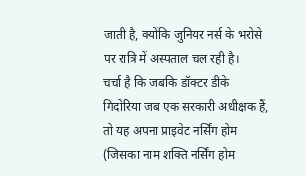जाती है, क्योंकि जुनियर नर्स के भरोसे पर रात्रि में अस्पताल चल रही है।
चर्चा है कि जबकि डॉक्टर डीके गिदोरिया जब एक सरकारी अधीक्षक हैं, तो यह अपना प्राइवेट नर्सिंग होम (जिसका नाम शक्ति नर्सिंग होम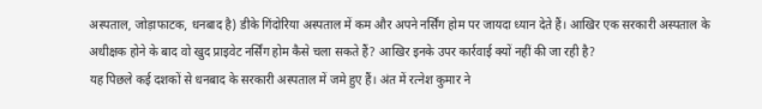अस्पताल, जोड़ाफाटक, धनबाद है) डीके गिंदोरिया अस्पताल में कम और अपने नर्सिंग होम पर जायदा ध्यान देते हैं। आखिर एक सरकारी अस्पताल के अधीक्षक होने के बाद वो खुद प्राइवेट नर्सिंग होम कैसे चला सकते हैं? आखिर इनके उपर कार्रवाई क्यों नहीं की जा रही है?
यह पिछले कई दशकों से धनबाद के सरकारी अस्पताल में जमे हुए हैं। अंत में रत्नेश कुमार ने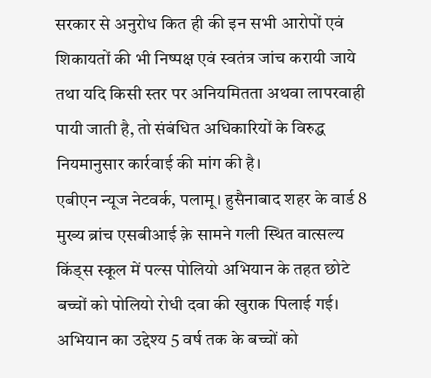सरकार से अनुरोध कित ही की इन सभी आरोपों एवं शिकायतों की भी निष्पक्ष एवं स्वतंत्र जांच करायी जाये तथा यदि किसी स्तर पर अनियमितता अथवा लापरवाही पायी जाती है, तो संबंधित अधिकारियों के विरुद्ध नियमानुसार कार्रवाई की मांग की है।
एबीएन न्यूज नेटवर्क, पलामू। हुसैनाबाद शहर के वार्ड 8 मुख्य ब्रांच एसबीआई क़े सामने गली स्थित वात्सल्य किंड्स स्कूल में पल्स पोलियो अभियान के तहत छोटे बच्चों को पोलियो रोधी दवा की खुराक पिलाई गई।
अभियान का उद्देश्य 5 वर्ष तक के बच्चों को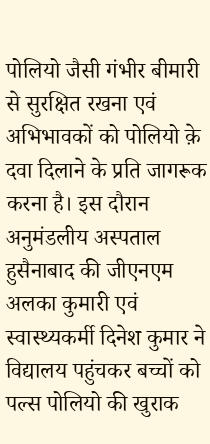पोलियो जैसी गंभीर बीमारी से सुरक्षित रखना एवं अभिभावकों को पोलियो क़े दवा दिलाने के प्रति जागरूक करना है। इस दौरान अनुमंडलीय अस्पताल हुसैनाबाद की जीएनएम अलका कुमारी एवं स्वास्थ्यकर्मी दिनेश कुमार ने विद्यालय पहुंचकर बच्चों को पल्स पोलियो की खुराक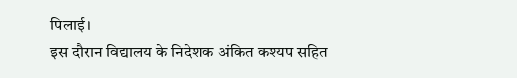पिलाई।
इस दौरान विद्यालय के निदेशक अंकित कश्यप सहित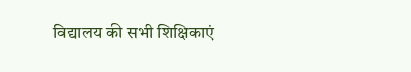विद्यालय की सभी शिक्षिकाएं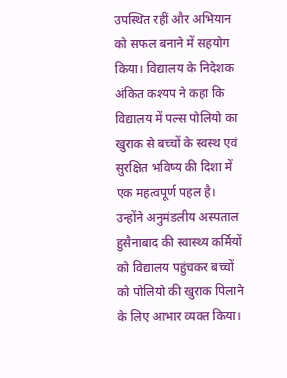उपस्थित रहीं और अभियान को सफल बनाने में सहयोग किया। विद्यालय के निदेशक अंकित कश्यप ने कहा कि विद्यालय में पल्स पोलियो का खुराक से बच्चों के स्वस्थ एवं सुरक्षित भविष्य की दिशा में एक महत्वपूर्ण पहल है।
उन्होंने अनुमंडलीय अस्पताल हुसैनाबाद की स्वास्थ्य कर्मियों को विद्यालय पहुंचकर बच्चों को पोलियो की खुराक पिलाने के लिए आभार व्यक्त किया।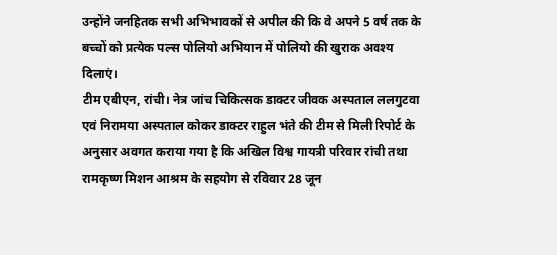उन्होंने जनहितक सभी अभिभावकों से अपील की कि वे अपने 5 वर्ष तक के बच्चों को प्रत्येक पल्स पोलियो अभियान में पोलियो की खुराक अवश्य दिलाएं।
टीम एबीएन, रांची। नेत्र जांच चिकित्सक डाक्टर जीवक अस्पताल ललगुटवा एवं निरामया अस्पताल कोकर डाक्टर राहुल भंते की टीम से मिली रिपोर्ट के अनुसार अवगत कराया गया है कि अखिल विश्व गायत्री परिवार रांची तथा रामकृष्ण मिशन आश्रम के सहयोग से रविवार 28 जून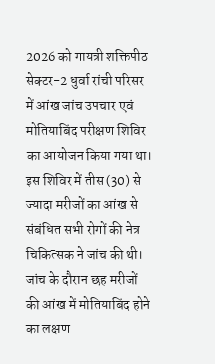2026 को गायत्री शक्तिपीठ सेक्टर-2 धुर्वा रांची परिसर में आंख जांच उपचार एवं मोतियाबिंद परीक्षण शिविर का आयोजन किया गया था।
इस शिविर में तीस (30) से ज्यादा मरीजों का आंख से संबंधित सभी रोगों की नेत्र चिकित्सक ने जांच की थी। जांच के दौरान छह मरीजों की आंख में मोतियाबिंद होने का लक्षण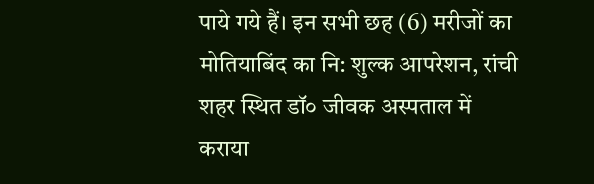पाये गये हैं। इन सभी छह (6) मरीजों का मोतियाबिंद का नि: शुल्क आपरेशन, रांची शहर स्थित डॉ० जीवक अस्पताल में कराया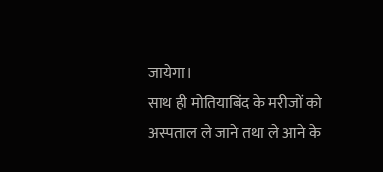जायेगा।
साथ ही मोतियाबिंद के मरीजों को अस्पताल ले जाने तथा ले आने के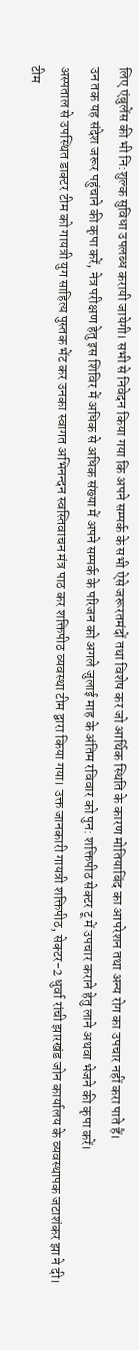लिए एंबुलेंस की भी नि:शुल्क सुविधा उपलब्ध करायी जायेगी। सभी से निवेदन किया गया कि अपने सम्पर्क के सभी ऐसे जरूरतमंदों तथा विशेष कर जो आर्थिक स्थिति के कारण मोतियाबिंद का आपरेशन तथा अन्य रोग का उपचार नहीं करा पाते हैं।
उन तक यह संदेश जरूर पहुंचाने की कृपा करें, नेत्र परीक्षण हेतु इस शिविर में अधिक से अधिक संख्या में अपने सम्पर्क के परिजन को अगले जुलाई माह के अंतिम रविवार को पुन: शक्तिपीठ सेक्टर टू में उपचार कराने हेतु लाने अथवा भेजने की कृपा करें।
अस्पताल से उपस्थित डाक्टर टीम को गायत्री युग साहित्य पुस्तक भेंट कर उनका स्वागत अभिनन्दन स्वस्तिवाचन मंत्र पाठ कर शक्तिपीठ व्यवस्था टीम द्वारा किया गया। उक्त जानकारी गायत्री शक्तिपीठ, सेक्टर-2 धुर्वा रांची झारखंड जोन कार्यालय के व्यवस्थापक जटाशंकर झा ने दी।
टीम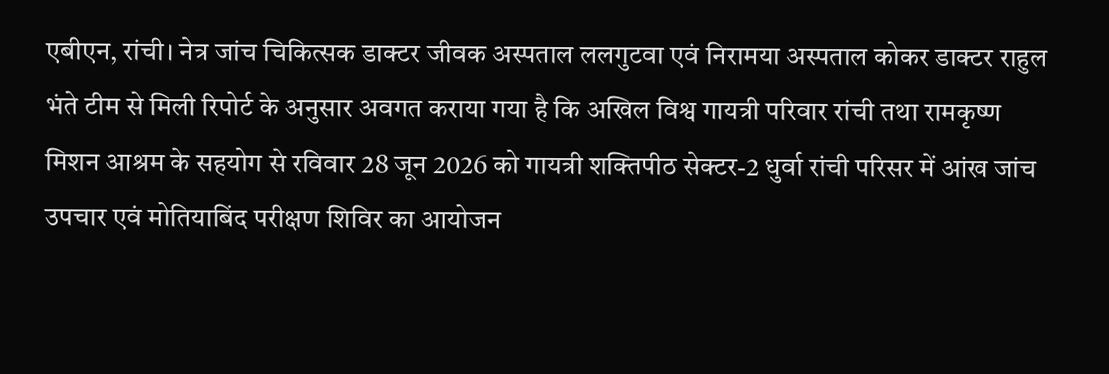एबीएन, रांची। नेत्र जांच चिकित्सक डाक्टर जीवक अस्पताल ललगुटवा एवं निरामया अस्पताल कोकर डाक्टर राहुल भंते टीम से मिली रिपोर्ट के अनुसार अवगत कराया गया है कि अखिल विश्व गायत्री परिवार रांची तथा रामकृष्ण मिशन आश्रम के सहयोग से रविवार 28 जून 2026 को गायत्री शक्तिपीठ सेक्टर-2 धुर्वा रांची परिसर में आंख जांच उपचार एवं मोतियाबिंद परीक्षण शिविर का आयोजन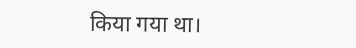किया गया था।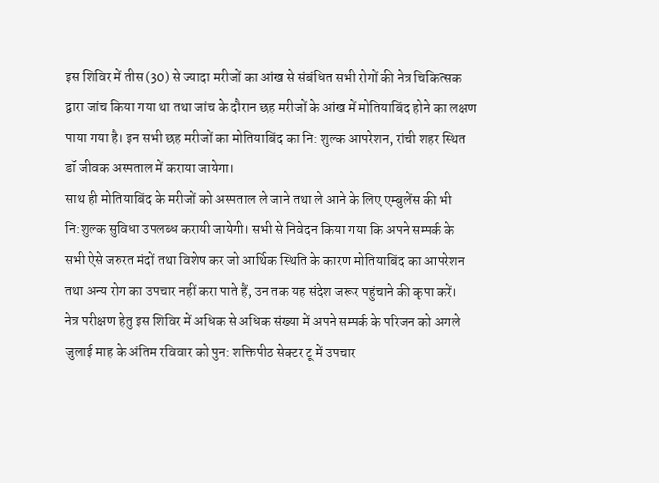इस शिविर में तीस (30) से ज्यादा मरीजों का आंख से संबंधित सभी रोगों की नेत्र चिकित्सक द्वारा जांच किया गया था तथा जांच के दौरान छह मरीजों के आंख में मोतियाबिंद होने का लक्षण पाया गया है। इन सभी छह मरीजों का मोतियाबिंद का नि: शुल्क आपरेशन, रांची शहर स्थित डॉ जीवक अस्पताल में कराया जायेगा।
साथ ही मोतियाबिंद के मरीजों को अस्पताल ले जाने तथा ले आने के लिए एम्बुलेंस की भी नि:शुल्क सुविधा उपलब्ध करायी जायेगी। सभी से निवेदन किया गया कि अपने सम्पर्क के सभी ऐसे जरुरत मंदों तथा विशेष कर जो आर्थिक स्थिति के कारण मोतियाबिंद का आपरेशन तथा अन्य रोग का उपचार नहीं करा पाते हैं, उन तक यह संदेश जरूर पहुंचाने की कृपा करें।
नेत्र परीक्षण हेतु इस शिविर में अधिक से अधिक संख्या में अपने सम्पर्क के परिजन को अगले जुलाई माह के अंतिम रविवार को पुन: शक्तिपीठ सेक्टर टू में उपचार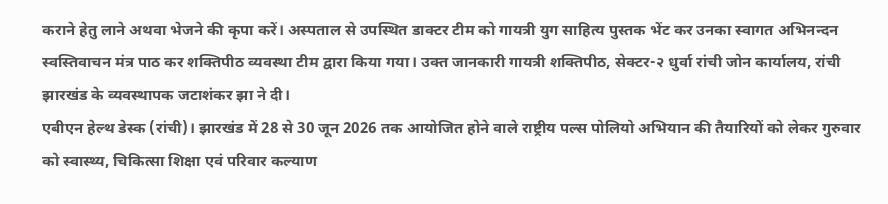कराने हेतु लाने अथवा भेजने की कृपा करें। अस्पताल से उपस्थित डाक्टर टीम को गायत्री युग साहित्य पुस्तक भेंट कर उनका स्वागत अभिनन्दन स्वस्तिवाचन मंत्र पाठ कर शक्तिपीठ व्यवस्था टीम द्वारा किया गया। उक्त जानकारी गायत्री शक्तिपीठ, सेक्टर-२ धुर्वा रांची जोन कार्यालय, रांची झारखंड के व्यवस्थापक जटाशंकर झा ने दी।
एबीएन हेल्थ डेस्क (रांची)। झारखंड में 28 से 30 जून 2026 तक आयोजित होने वाले राष्ट्रीय पल्स पोलियो अभियान की तैयारियों को लेकर गुरुवार को स्वास्थ्य, चिकित्सा शिक्षा एवं परिवार कल्याण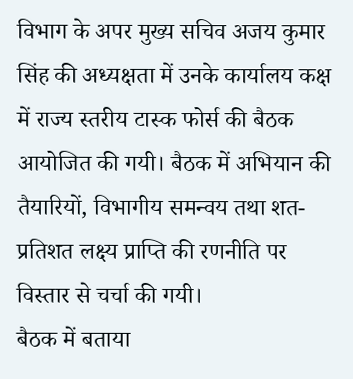विभाग के अपर मुख्य सचिव अजय कुमार सिंह की अध्यक्षता में उनके कार्यालय कक्ष में राज्य स्तरीय टास्क फोर्स की बैठक आयोजित की गयी। बैठक में अभियान की तैयारियों, विभागीय समन्वय तथा शत-प्रतिशत लक्ष्य प्राप्ति की रणनीति पर विस्तार से चर्चा की गयी।
बैठक में बताया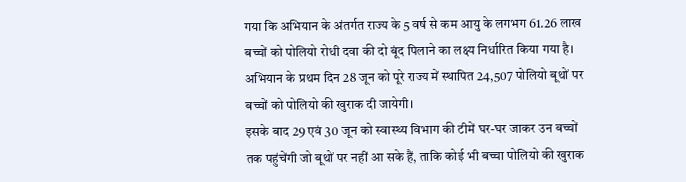गया कि अभियान के अंतर्गत राज्य के 5 वर्ष से कम आयु के लगभग 61.26 लाख बच्चों को पोलियो रोधी दवा की दो बूंद पिलाने का लक्ष्य निर्धारित किया गया है। अभियान के प्रथम दिन 28 जून को पूरे राज्य में स्थापित 24,507 पोलियो बूथों पर बच्चों को पोलियो की खुराक दी जायेगी।
इसके बाद 29 एवं 30 जून को स्वास्थ्य विभाग की टीमें घर-घर जाकर उन बच्चों तक पहुंचेंगी जो बूथों पर नहीं आ सके हैं, ताकि कोई भी बच्चा पोलियो की खुराक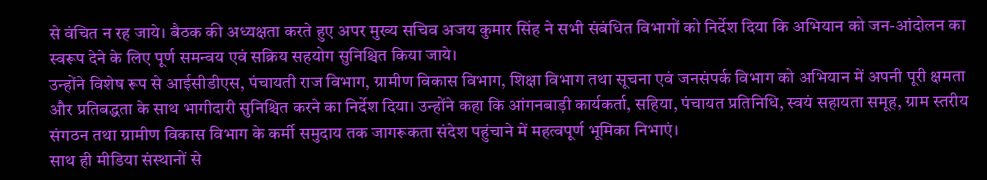से वंचित न रह जाये। बैठक की अध्यक्षता करते हुए अपर मुख्य सचिव अजय कुमार सिंह ने सभी संबंधित विभागों को निर्देश दिया कि अभियान को जन-आंदोलन का स्वरूप देने के लिए पूर्ण समन्वय एवं सक्रिय सहयोग सुनिश्चित किया जाये।
उन्होंने विशेष रूप से आईसीडीएस, पंचायती राज विभाग, ग्रामीण विकास विभाग, शिक्षा विभाग तथा सूचना एवं जनसंपर्क विभाग को अभियान में अपनी पूरी क्षमता और प्रतिबद्धता के साथ भागीदारी सुनिश्चित करने का निर्देश दिया। उन्होंने कहा कि आंगनबाड़ी कार्यकर्ता, सहिया, पंचायत प्रतिनिधि, स्वयं सहायता समूह, ग्राम स्तरीय संगठन तथा ग्रामीण विकास विभाग के कर्मी समुदाय तक जागरूकता संदेश पहुंचाने में महत्वपूर्ण भूमिका निभाएं।
साथ ही मीडिया संस्थानों से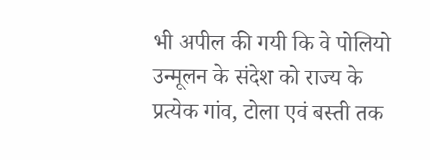भी अपील की गयी कि वे पोलियो उन्मूलन के संदेश को राज्य के प्रत्येक गांव, टोला एवं बस्ती तक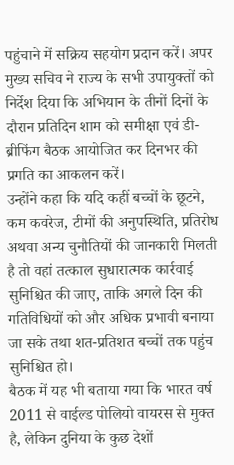पहुंचाने में सक्रिय सहयोग प्रदान करें। अपर मुख्य सचिव ने राज्य के सभी उपायुक्तों को निर्देश दिया कि अभियान के तीनों दिनों के दौरान प्रतिदिन शाम को समीक्षा एवं डी-ब्रीफिंग बैठक आयोजित कर दिनभर की प्रगति का आकलन करें।
उन्होंने कहा कि यदि कहीं बच्चों के छूटने, कम कवरेज, टीमों की अनुपस्थिति, प्रतिरोध अथवा अन्य चुनौतियों की जानकारी मिलती है तो वहां तत्काल सुधारात्मक कार्रवाई सुनिश्चित की जाए, ताकि अगले दिन की गतिविधियों को और अधिक प्रभावी बनाया जा सके तथा शत-प्रतिशत बच्चों तक पहुंच सुनिश्चित हो।
बैठक में यह भी बताया गया कि भारत वर्ष 2011 से वाईल्ड पोलियो वायरस से मुक्त है, लेकिन दुनिया के कुछ देशों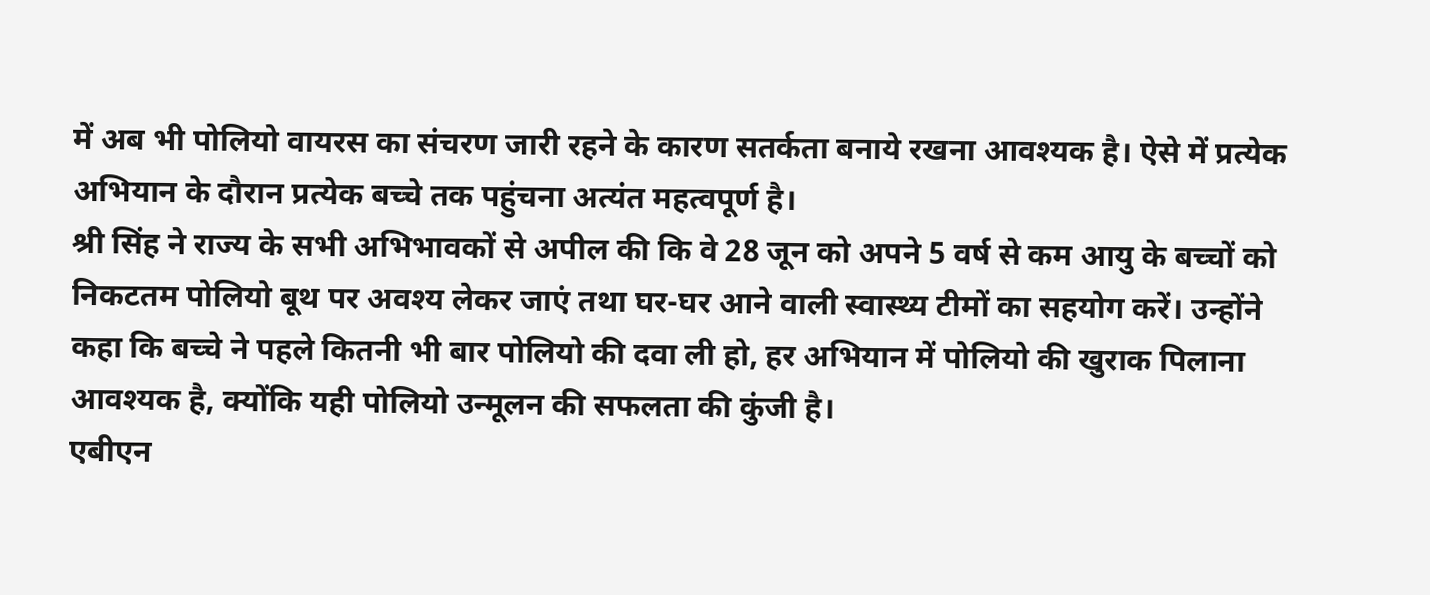में अब भी पोलियो वायरस का संचरण जारी रहने के कारण सतर्कता बनाये रखना आवश्यक है। ऐसे में प्रत्येक अभियान के दौरान प्रत्येक बच्चे तक पहुंचना अत्यंत महत्वपूर्ण है।
श्री सिंह ने राज्य के सभी अभिभावकों से अपील की कि वे 28 जून को अपने 5 वर्ष से कम आयु के बच्चों को निकटतम पोलियो बूथ पर अवश्य लेकर जाएं तथा घर-घर आने वाली स्वास्थ्य टीमों का सहयोग करें। उन्होंने कहा कि बच्चे ने पहले कितनी भी बार पोलियो की दवा ली हो, हर अभियान में पोलियो की खुराक पिलाना आवश्यक है, क्योंकि यही पोलियो उन्मूलन की सफलता की कुंजी है।
एबीएन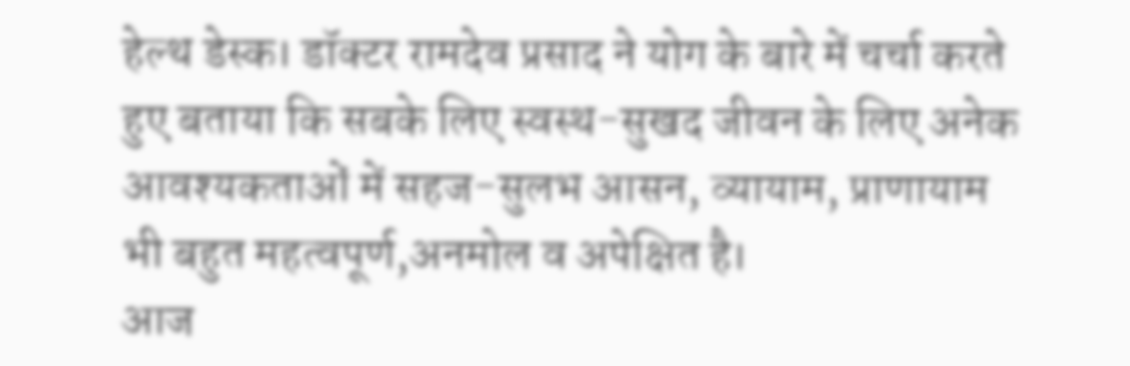हेल्थ डेस्क। डॉक्टर रामदेव प्रसाद ने योग के बारे में चर्चा करते हुए बताया कि सबके लिए स्वस्थ-सुखद जीवन के लिए अनेक आवश्यकताओं में सहज-सुलभ आसन, व्यायाम, प्राणायाम भी बहुत महत्वपूर्ण,अनमोल व अपेक्षित है।
आज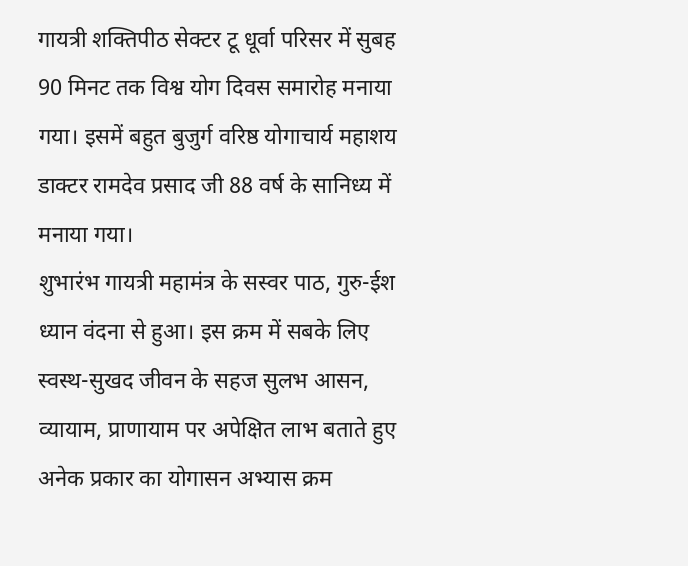गायत्री शक्तिपीठ सेक्टर टू धूर्वा परिसर में सुबह 90 मिनट तक विश्व योग दिवस समारोह मनाया गया। इसमें बहुत बुजुर्ग वरिष्ठ योगाचार्य महाशय डाक्टर रामदेव प्रसाद जी 88 वर्ष के सानिध्य में मनाया गया।
शुभारंभ गायत्री महामंत्र के सस्वर पाठ, गुरु-ईश ध्यान वंदना से हुआ। इस क्रम में सबके लिए स्वस्थ-सुखद जीवन के सहज सुलभ आसन, व्यायाम, प्राणायाम पर अपेक्षित लाभ बताते हुए अनेक प्रकार का योगासन अभ्यास क्रम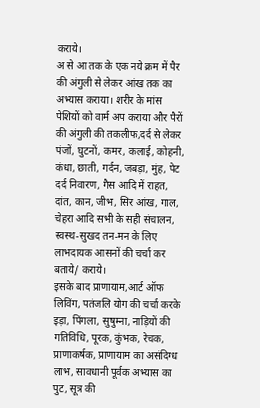कराये।
अ से आ तक के एक नये क्रम में पैर की अंगुली से लेकर आंख तक का अभ्यास कराया। शरीर के मांस पेशियों को वार्म अप कराया और पैरों की अंगुली की तकलीफ,दर्द से लेकर पंजों, घुटनों, कमर, कलाई, कोहनी, कंधा, छाती, गर्दन, जबड़ा, मुंह, पेट दर्द निवारण, गैस आदि में राहत, दांत, कान, जीभ, सिर आंख, गाल, चेहरा आदि सभी के सही संचालन, स्वस्थ-सुखद तन-मन के लिए लाभदायक आसनों की चर्चा कर बताये/ कराये।
इसके बाद प्राणायाम,आर्ट ऑफ लिविंग, पतंजलि योग की चर्चा करके इड़ा, पिंगला, सुषुम्ना, नाड़ियों की गतिविधि, पूरक, कुंभक, रेचक, प्राणाकर्षक, प्राणायाम का असंदिग्ध लाभ, सावधानी पूर्वक अभ्यास का पुट, सूत्र की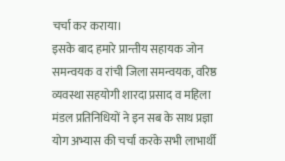चर्चा कर कराया।
इसके बाद हमारे प्रान्तीय सहायक जोन समन्वयक व रांची जिला समन्वयक, वरिष्ठ व्यवस्था सहयोगी शारदा प्रसाद व महिला मंडल प्रतिनिधियों ने इन सब के साथ प्रज्ञा योग अभ्यास की चर्चा करके सभी लाभार्थी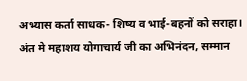अभ्यास कर्ता साधक- शिष्य व भाई-बहनों को सराहा। अंत मे महाशय योगाचार्य जी का अभिनंदन, सम्मान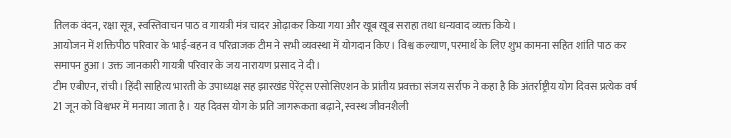तिलक वंदन, रक्षा सूत्र, स्वस्तिवाचन पाठ व गायत्री मंत्र चादर ओढ़ाकर किया गया और खूब खूब सराहा तथा धन्यवाद व्यक्त किये।
आयोजन में शक्तिपीठ परिवार के भाई-बहन व परिव्राजक टीम ने सभी व्यवस्था में योगदान किए। विश्व कल्याण, परमार्थ के लिए शुभ कामना सहित शांति पाठ कर समापन हुआ। उक्त जानकारी गायत्री परिवार के जय नारायण प्रसाद ने दी।
टीम एबीएन, रांची। हिंदी साहित्य भारती के उपाध्यक्ष सह झारखंड पेरेंट्स एसोसिएशन के प्रांतीय प्रवक्ता संजय सर्राफ ने कहा है कि अंतर्राष्ट्रीय योग दिवस प्रत्येक वर्ष 21 जून को विश्वभर में मनाया जाता है। यह दिवस योग के प्रति जागरूकता बढ़ाने, स्वस्थ जीवनशैली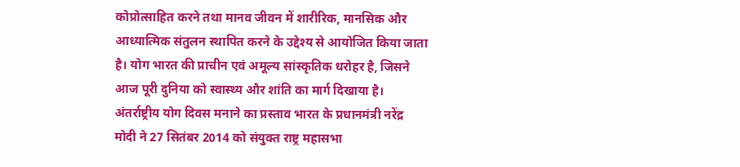कोप्रोत्साहित करने तथा मानव जीवन में शारीरिक, मानसिक और आध्यात्मिक संतुलन स्थापित करने के उद्देश्य से आयोजित किया जाता है। योग भारत की प्राचीन एवं अमूल्य सांस्कृतिक धरोहर है, जिसने आज पूरी दुनिया को स्वास्थ्य और शांति का मार्ग दिखाया है।
अंतर्राष्ट्रीय योग दिवस मनाने का प्रस्ताव भारत के प्रधानमंत्री नरेंद्र मोदी ने 27 सितंबर 2014 को संयुक्त राष्ट्र महासभा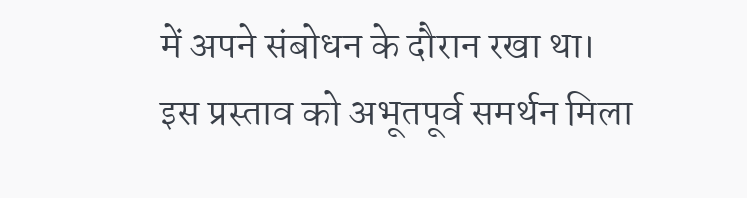में अपने संबोधन के दौरान रखा था। इस प्रस्ताव को अभूतपूर्व समर्थन मिला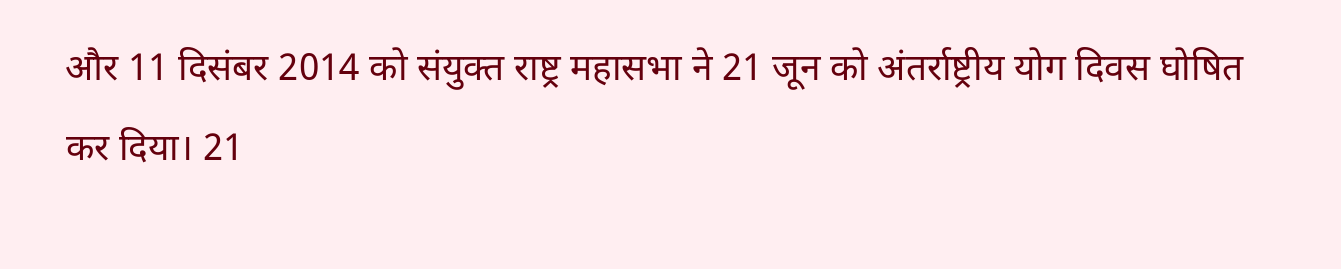और 11 दिसंबर 2014 को संयुक्त राष्ट्र महासभा ने 21 जून को अंतर्राष्ट्रीय योग दिवस घोषित कर दिया। 21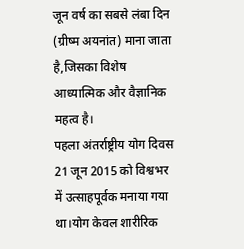जून वर्ष का सबसे लंबा दिन (ग्रीष्म अयनांत) माना जाता है,जिसका विशेष आध्यात्मिक और वैज्ञानिक महत्व है।
पहला अंतर्राष्ट्रीय योग दिवस 21 जून 2015 को विश्वभर में उत्साहपूर्वक मनाया गया था।योग केवल शारीरिक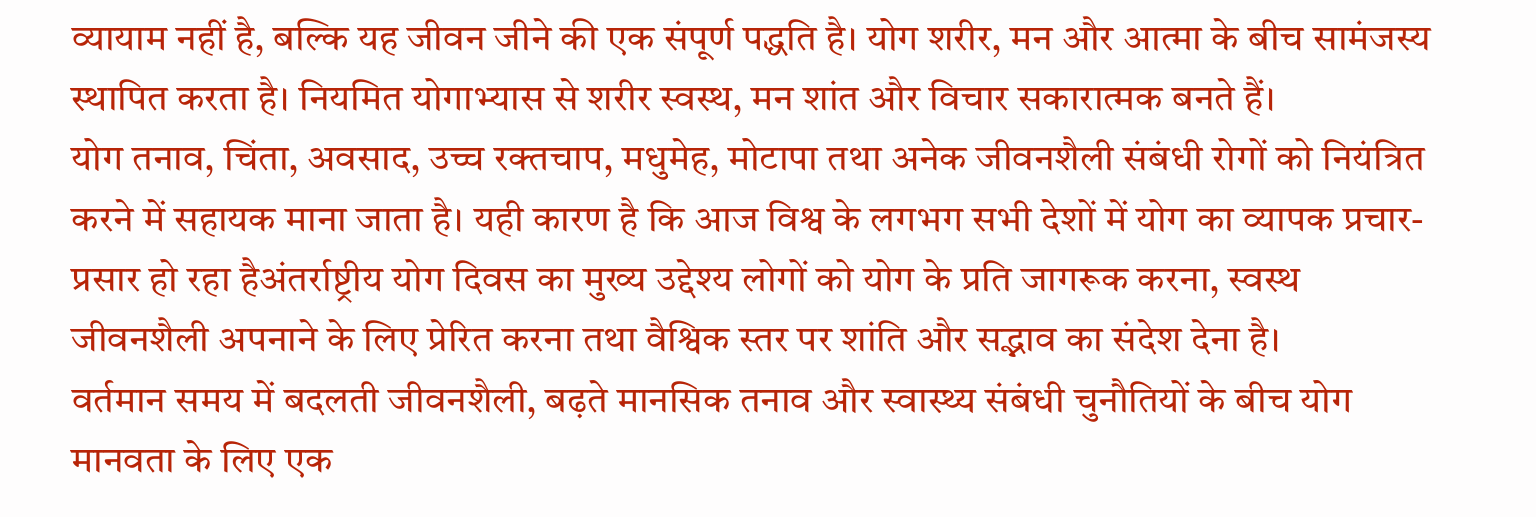व्यायाम नहीं है, बल्कि यह जीवन जीने की एक संपूर्ण पद्धति है। योग शरीर, मन और आत्मा के बीच सामंजस्य स्थापित करता है। नियमित योगाभ्यास से शरीर स्वस्थ, मन शांत और विचार सकारात्मक बनते हैं।
योग तनाव, चिंता, अवसाद, उच्च रक्तचाप, मधुमेह, मोटापा तथा अनेक जीवनशैली संबंधी रोगों को नियंत्रित करने में सहायक माना जाता है। यही कारण है कि आज विश्व के लगभग सभी देशों में योग का व्यापक प्रचार-प्रसार हो रहा हैअंतर्राष्ट्रीय योग दिवस का मुख्य उद्देश्य लोगों को योग के प्रति जागरूक करना, स्वस्थ जीवनशैली अपनाने के लिए प्रेरित करना तथा वैश्विक स्तर पर शांति और सद्भाव का संदेश देना है।
वर्तमान समय में बदलती जीवनशैली, बढ़ते मानसिक तनाव और स्वास्थ्य संबंधी चुनौतियों के बीच योग मानवता के लिए एक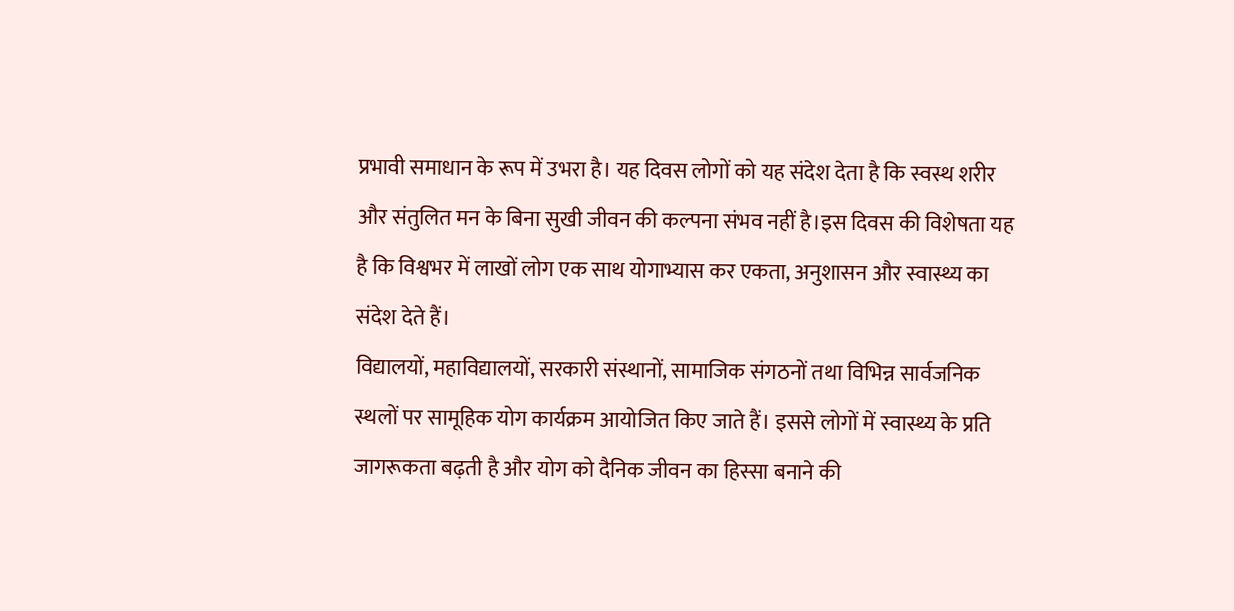प्रभावी समाधान के रूप में उभरा है। यह दिवस लोगों को यह संदेश देता है कि स्वस्थ शरीर और संतुलित मन के बिना सुखी जीवन की कल्पना संभव नहीं है।इस दिवस की विशेषता यह है कि विश्वभर में लाखों लोग एक साथ योगाभ्यास कर एकता, अनुशासन और स्वास्थ्य का संदेश देते हैं।
विद्यालयों, महाविद्यालयों, सरकारी संस्थानों, सामाजिक संगठनों तथा विभिन्न सार्वजनिक स्थलों पर सामूहिक योग कार्यक्रम आयोजित किए जाते हैं। इससे लोगों में स्वास्थ्य के प्रति जागरूकता बढ़ती है और योग को दैनिक जीवन का हिस्सा बनाने की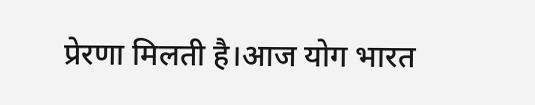प्रेरणा मिलती है।आज योग भारत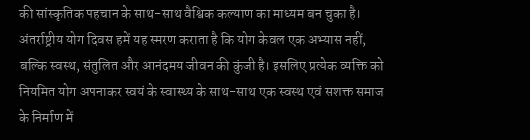की सांस्कृतिक पहचान के साथ-साथ वैश्विक कल्याण का माध्यम बन चुका है।
अंतर्राष्ट्रीय योग दिवस हमें यह स्मरण कराता है कि योग केवल एक अभ्यास नहीं, बल्कि स्वस्थ, संतुलित और आनंदमय जीवन की कुंजी है। इसलिए प्रत्येक व्यक्ति को नियमित योग अपनाकर स्वयं के स्वास्थ्य के साथ-साथ एक स्वस्थ एवं सशक्त समाज के निर्माण में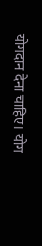योगदान देना चाहिए। योग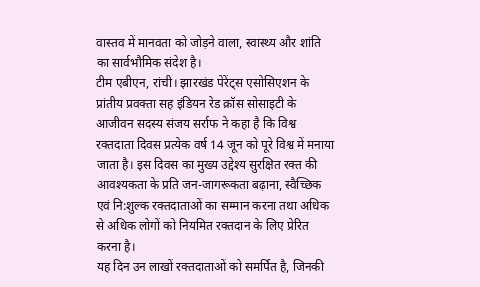वास्तव में मानवता को जोड़ने वाला, स्वास्थ्य और शांति का सार्वभौमिक संदेश है।
टीम एबीएन, रांची। झारखंड पेरेंट्स एसोसिएशन के प्रांतीय प्रवक्ता सह इंडियन रेड क्रॉस सोसाइटी के आजीवन सदस्य संजय सर्राफ ने कहा है कि विश्व रक्तदाता दिवस प्रत्येक वर्ष 14 जून को पूरे विश्व में मनाया जाता है। इस दिवस का मुख्य उद्देश्य सुरक्षित रक्त की आवश्यकता के प्रति जन-जागरूकता बढ़ाना, स्वैच्छिक एवं नि:शुल्क रक्तदाताओं का सम्मान करना तथा अधिक से अधिक लोगों को नियमित रक्तदान के लिए प्रेरित करना है।
यह दिन उन लाखों रक्तदाताओं को समर्पित है, जिनकी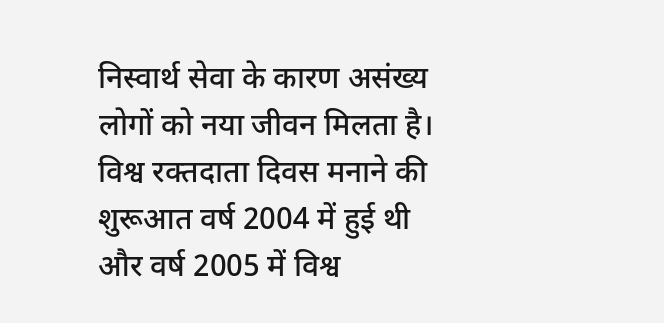निस्वार्थ सेवा के कारण असंख्य लोगों को नया जीवन मिलता है। विश्व रक्तदाता दिवस मनाने की शुरूआत वर्ष 2004 में हुई थी और वर्ष 2005 में विश्व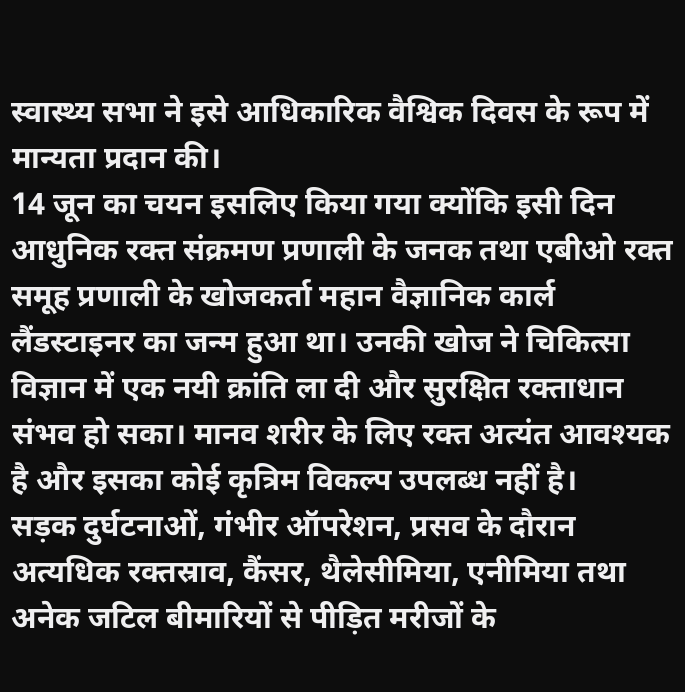स्वास्थ्य सभा ने इसे आधिकारिक वैश्विक दिवस के रूप में मान्यता प्रदान की।
14 जून का चयन इसलिए किया गया क्योंकि इसी दिन आधुनिक रक्त संक्रमण प्रणाली के जनक तथा एबीओ रक्त समूह प्रणाली के खोजकर्ता महान वैज्ञानिक कार्ल लैंडस्टाइनर का जन्म हुआ था। उनकी खोज ने चिकित्सा विज्ञान में एक नयी क्रांति ला दी और सुरक्षित रक्ताधान संभव हो सका। मानव शरीर के लिए रक्त अत्यंत आवश्यक है और इसका कोई कृत्रिम विकल्प उपलब्ध नहीं है।
सड़क दुर्घटनाओं, गंभीर ऑपरेशन, प्रसव के दौरान अत्यधिक रक्तस्राव, कैंसर, थैलेसीमिया, एनीमिया तथा अनेक जटिल बीमारियों से पीड़ित मरीजों के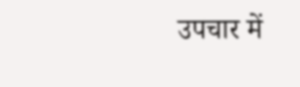उपचार में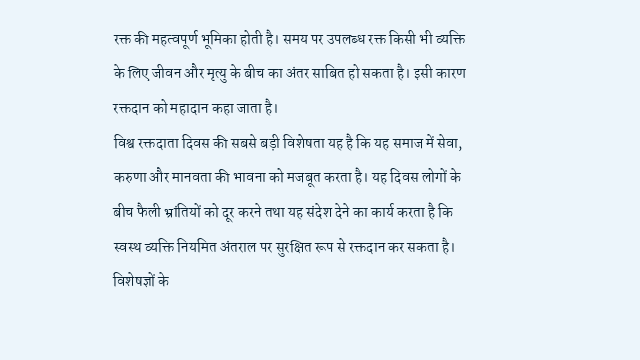रक्त की महत्वपूर्ण भूमिका होती है। समय पर उपलब्ध रक्त किसी भी व्यक्ति के लिए जीवन और मृत्यु के बीच का अंतर साबित हो सकता है। इसी कारण रक्तदान को महादान कहा जाता है।
विश्व रक्तदाता दिवस की सबसे बड़ी विशेषता यह है कि यह समाज में सेवा, करुणा और मानवता की भावना को मजबूत करता है। यह दिवस लोगों के बीच फैली भ्रांतियों को दूर करने तथा यह संदेश देने का कार्य करता है कि स्वस्थ व्यक्ति नियमित अंतराल पर सुरक्षित रूप से रक्तदान कर सकता है।
विशेषज्ञों के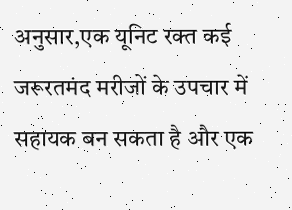अनुसार,एक यूनिट रक्त कई जरूरतमंद मरीजों के उपचार में सहायक बन सकता है और एक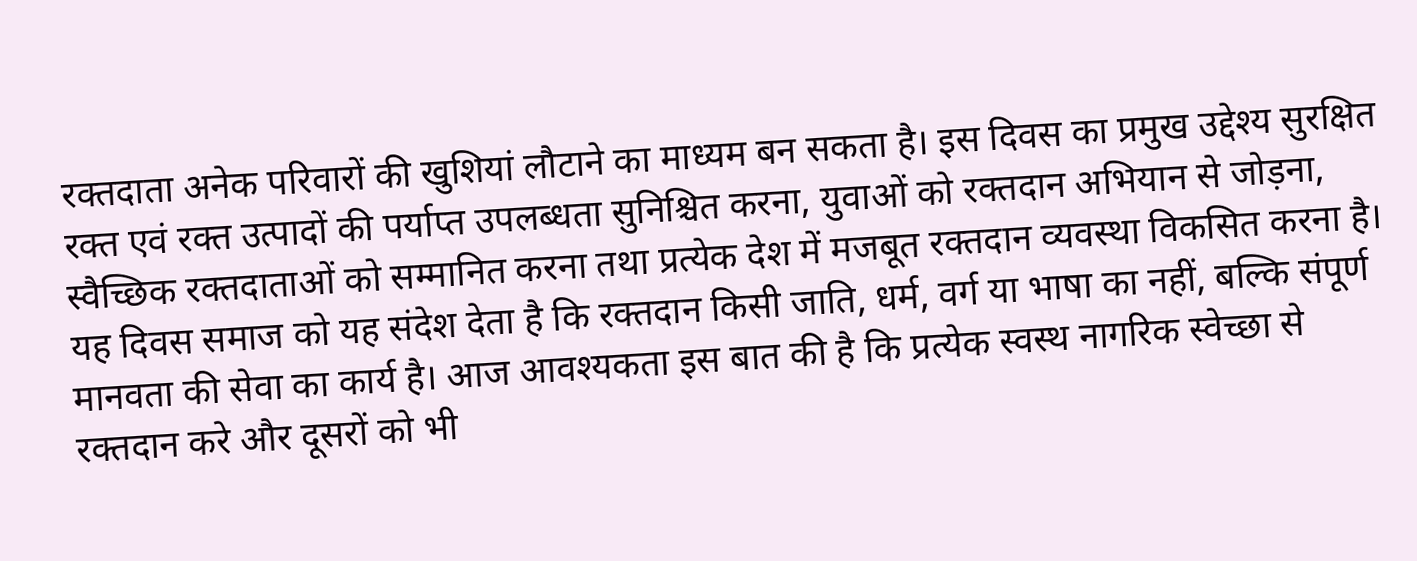रक्तदाता अनेक परिवारों की खुशियां लौटाने का माध्यम बन सकता है। इस दिवस का प्रमुख उद्देश्य सुरक्षित रक्त एवं रक्त उत्पादों की पर्याप्त उपलब्धता सुनिश्चित करना, युवाओं को रक्तदान अभियान से जोड़ना, स्वैच्छिक रक्तदाताओं को सम्मानित करना तथा प्रत्येक देश में मजबूत रक्तदान व्यवस्था विकसित करना है।
यह दिवस समाज को यह संदेश देता है कि रक्तदान किसी जाति, धर्म, वर्ग या भाषा का नहीं, बल्कि संपूर्ण मानवता की सेवा का कार्य है। आज आवश्यकता इस बात की है कि प्रत्येक स्वस्थ नागरिक स्वेच्छा से रक्तदान करे और दूसरों को भी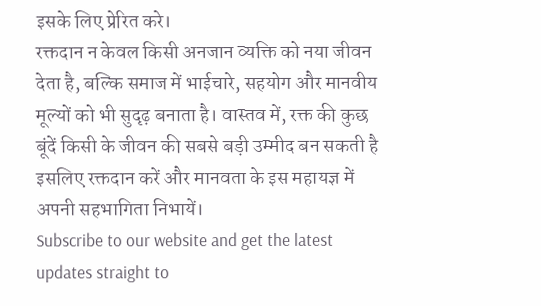इसके लिए प्रेरित करे।
रक्तदान न केवल किसी अनजान व्यक्ति को नया जीवन देता है, बल्कि समाज में भाईचारे, सहयोग और मानवीय मूल्यों को भी सुदृढ़ बनाता है। वास्तव में, रक्त की कुछ बूंदें किसी के जीवन की सबसे बड़ी उम्मीद बन सकती है इसलिए रक्तदान करें और मानवता के इस महायज्ञ में अपनी सहभागिता निभायें।
Subscribe to our website and get the latest updates straight to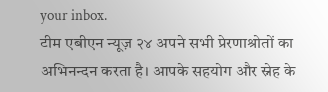your inbox.
टीम एबीएन न्यूज़ २४ अपने सभी प्रेरणाश्रोतों का अभिनन्दन करता है। आपके सहयोग और स्नेह के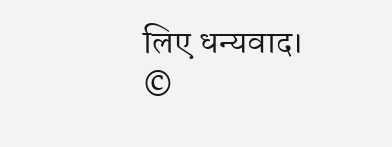लिए धन्यवाद।
©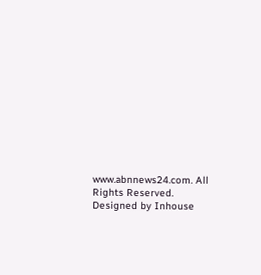www.abnnews24.com. All Rights Reserved. Designed by Inhouse